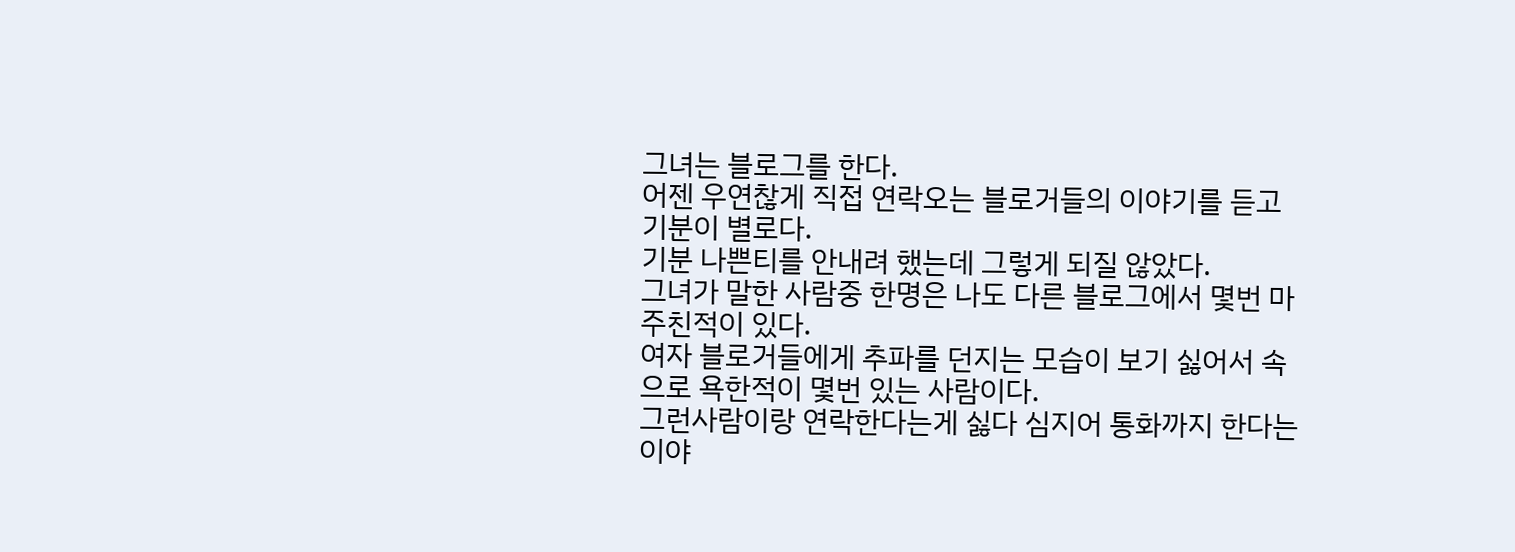그녀는 블로그를 한다.
어젠 우연찮게 직접 연락오는 블로거들의 이야기를 듣고 기분이 별로다.
기분 나쁜티를 안내려 했는데 그렇게 되질 않았다.
그녀가 말한 사람중 한명은 나도 다른 블로그에서 몇번 마주친적이 있다.
여자 블로거들에게 추파를 던지는 모습이 보기 싫어서 속으로 욕한적이 몇번 있는 사람이다.
그런사람이랑 연락한다는게 싫다 심지어 통화까지 한다는 이야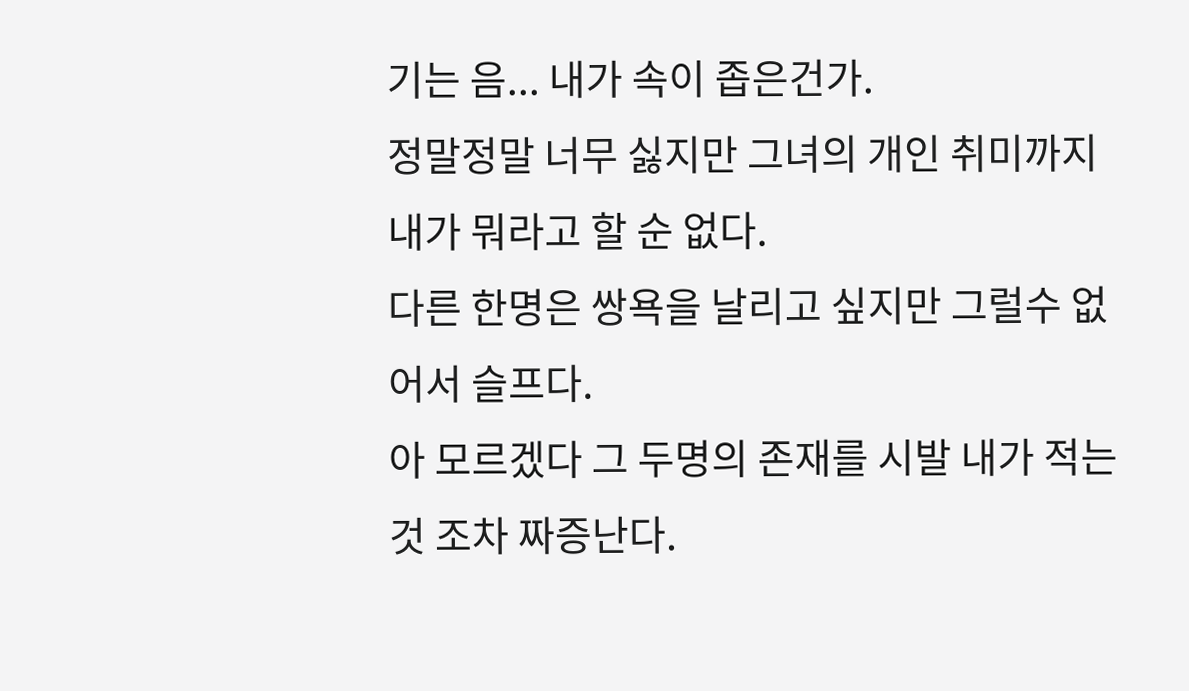기는 음... 내가 속이 좁은건가.
정말정말 너무 싫지만 그녀의 개인 취미까지 내가 뭐라고 할 순 없다.
다른 한명은 쌍욕을 날리고 싶지만 그럴수 없어서 슬프다.
아 모르겠다 그 두명의 존재를 시발 내가 적는것 조차 짜증난다.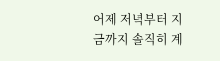어제 저녁부터 지금까지 솔직히 계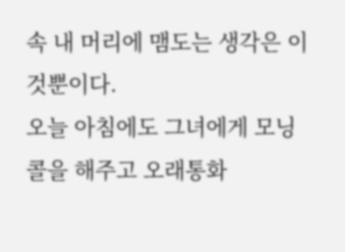속 내 머리에 맴도는 생각은 이것뿐이다.
오늘 아침에도 그녀에게 모닝콜을 해주고 오래통화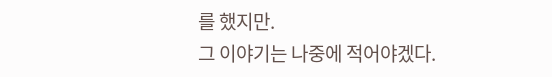를 했지만.
그 이야기는 나중에 적어야겠다.